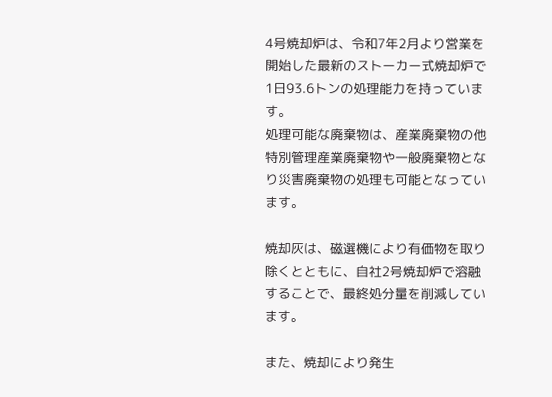4号焼却炉は、令和7年2月より営業を開始した最新のストーカー式焼却炉で1日93.6トンの処理能力を持っています。
処理可能な廃棄物は、産業廃棄物の他特別管理産業廃棄物や一般廃棄物となり災害廃棄物の処理も可能となっています。

焼却灰は、磁選機により有価物を取り除くとともに、自社2号焼却炉で溶融することで、最終処分量を削減しています。

また、焼却により発生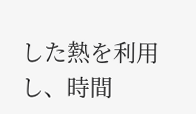した熱を利用し、時間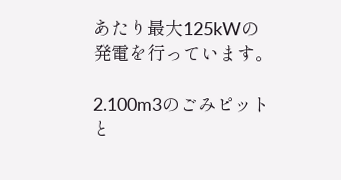あたり最大125kWの発電を行っています。

2.100m3のごみピットと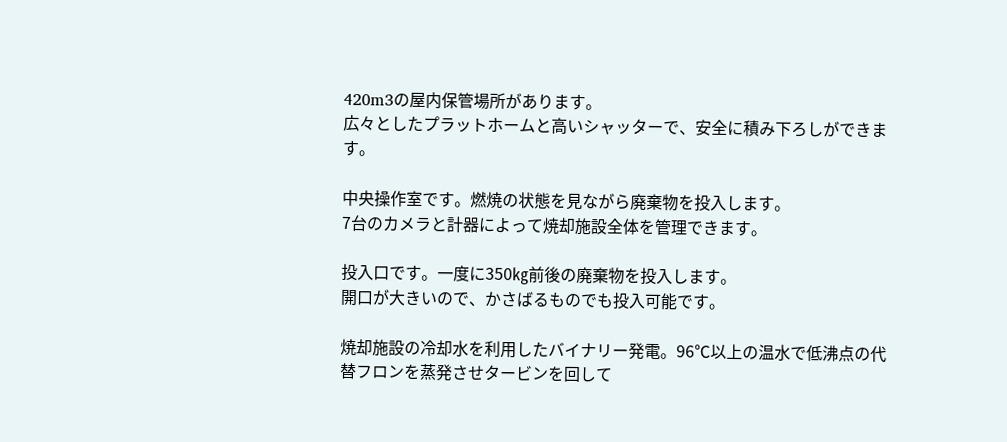420m3の屋内保管場所があります。
広々としたプラットホームと高いシャッターで、安全に積み下ろしができます。

中央操作室です。燃焼の状態を見ながら廃棄物を投入します。
7台のカメラと計器によって焼却施設全体を管理できます。

投入口です。一度に350㎏前後の廃棄物を投入します。
開口が大きいので、かさばるものでも投入可能です。

焼却施設の冷却水を利用したバイナリー発電。96℃以上の温水で低沸点の代替フロンを蒸発させタービンを回して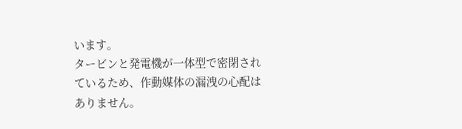います。
タービンと発電機が一体型で密閉されているため、作動媒体の漏洩の心配はありません。